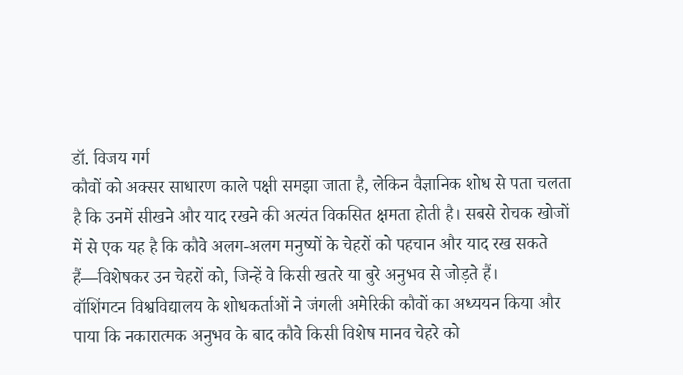डॉ. विजय गर्ग
कौवों को अक्सर साधारण काले पक्षी समझा जाता है, लेकिन वैज्ञानिक शोध से पता चलता है कि उनमें सीखने और याद रखने की अत्यंत विकसित क्षमता होती है। सबसे रोचक खोजों में से एक यह है कि कौवे अलग-अलग मनुष्यों के चेहरों को पहचान और याद रख सकते हैं—विशेषकर उन चेहरों को, जिन्हें वे किसी खतरे या बुरे अनुभव से जोड़ते हैं।
वॉशिंगटन विश्वविद्यालय के शोधकर्ताओं ने जंगली अमेरिकी कौवों का अध्ययन किया और पाया कि नकारात्मक अनुभव के बाद कौवे किसी विशेष मानव चेहरे को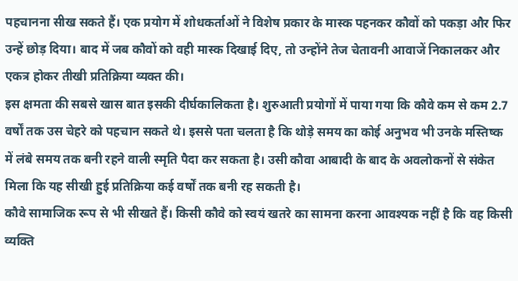पहचानना सीख सकते हैं। एक प्रयोग में शोधकर्ताओं ने विशेष प्रकार के मास्क पहनकर कौवों को पकड़ा और फिर उन्हें छोड़ दिया। बाद में जब कौवों को वही मास्क दिखाई दिए, तो उन्होंने तेज चेतावनी आवाजें निकालकर और एकत्र होकर तीखी प्रतिक्रिया व्यक्त की।
इस क्षमता की सबसे खास बात इसकी दीर्घकालिकता है। शुरुआती प्रयोगों में पाया गया कि कौवे कम से कम 2.7 वर्षों तक उस चेहरे को पहचान सकते थे। इससे पता चलता है कि थोड़े समय का कोई अनुभव भी उनके मस्तिष्क में लंबे समय तक बनी रहने वाली स्मृति पैदा कर सकता है। उसी कौवा आबादी के बाद के अवलोकनों से संकेत मिला कि यह सीखी हुई प्रतिक्रिया कई वर्षों तक बनी रह सकती है।
कौवे सामाजिक रूप से भी सीखते हैं। किसी कौवे को स्वयं खतरे का सामना करना आवश्यक नहीं है कि वह किसी व्यक्ति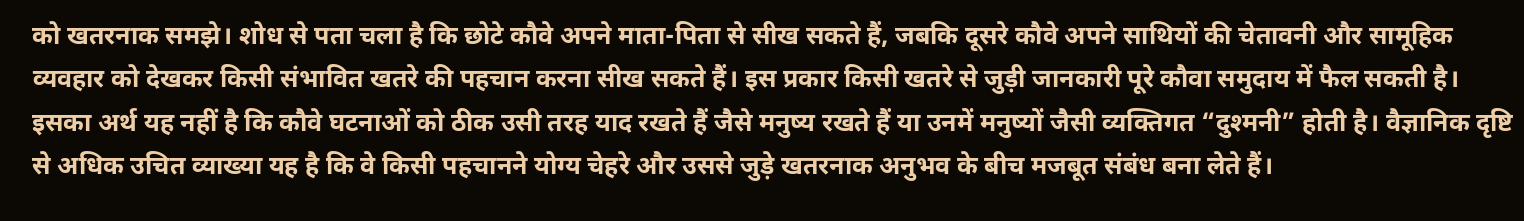को खतरनाक समझे। शोध से पता चला है कि छोटे कौवे अपने माता-पिता से सीख सकते हैं, जबकि दूसरे कौवे अपने साथियों की चेतावनी और सामूहिक व्यवहार को देखकर किसी संभावित खतरे की पहचान करना सीख सकते हैं। इस प्रकार किसी खतरे से जुड़ी जानकारी पूरे कौवा समुदाय में फैल सकती है।
इसका अर्थ यह नहीं है कि कौवे घटनाओं को ठीक उसी तरह याद रखते हैं जैसे मनुष्य रखते हैं या उनमें मनुष्यों जैसी व्यक्तिगत “दुश्मनी” होती है। वैज्ञानिक दृष्टि से अधिक उचित व्याख्या यह है कि वे किसी पहचानने योग्य चेहरे और उससे जुड़े खतरनाक अनुभव के बीच मजबूत संबंध बना लेते हैं।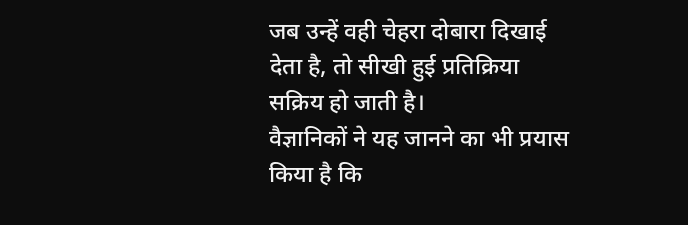जब उन्हें वही चेहरा दोबारा दिखाई देता है, तो सीखी हुई प्रतिक्रिया सक्रिय हो जाती है।
वैज्ञानिकों ने यह जानने का भी प्रयास किया है कि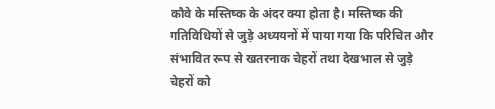कौवे के मस्तिष्क के अंदर क्या होता है। मस्तिष्क की गतिविधियों से जुड़े अध्ययनों में पाया गया कि परिचित और संभावित रूप से खतरनाक चेहरों तथा देखभाल से जुड़े चेहरों को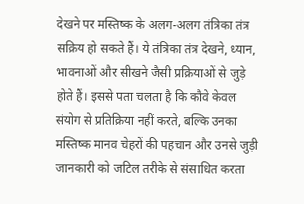देखने पर मस्तिष्क के अलग-अलग तंत्रिका तंत्र सक्रिय हो सकते हैं। ये तंत्रिका तंत्र देखने, ध्यान, भावनाओं और सीखने जैसी प्रक्रियाओं से जुड़े होते हैं। इससे पता चलता है कि कौवे केवल संयोग से प्रतिक्रिया नहीं करते, बल्कि उनका मस्तिष्क मानव चेहरों की पहचान और उनसे जुड़ी जानकारी को जटिल तरीके से संसाधित करता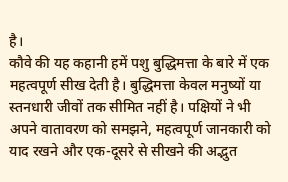है।
कौवे की यह कहानी हमें पशु बुद्धिमत्ता के बारे में एक महत्वपूर्ण सीख देती है। बुद्धिमत्ता केवल मनुष्यों या स्तनधारी जीवों तक सीमित नहीं है। पक्षियों ने भी अपने वातावरण को समझने, महत्वपूर्ण जानकारी को याद रखने और एक-दूसरे से सीखने की अद्भुत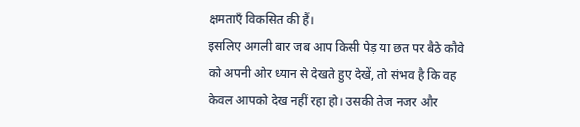क्षमताएँ विकसित की हैं।
इसलिए अगली बार जब आप किसी पेड़ या छत पर बैठे कौवे को अपनी ओर ध्यान से देखते हुए देखें, तो संभव है कि वह केवल आपको देख नहीं रहा हो। उसकी तेज नजर और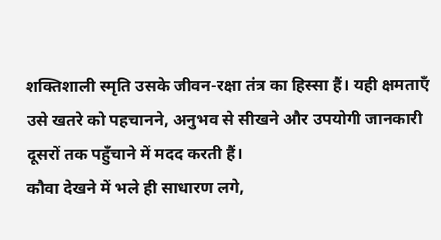शक्तिशाली स्मृति उसके जीवन-रक्षा तंत्र का हिस्सा हैं। यही क्षमताएँ उसे खतरे को पहचानने, अनुभव से सीखने और उपयोगी जानकारी दूसरों तक पहुँचाने में मदद करती हैं।
कौवा देखने में भले ही साधारण लगे,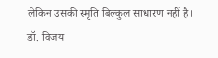लेकिन उसकी स्मृति बिल्कुल साधारण नहीं है।
डॉ. विजय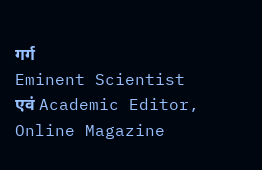गर्ग
Eminent Scientist एवं Academic Editor, Online Magazine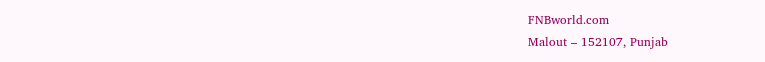FNBworld.com
Malout – 152107, Punjab